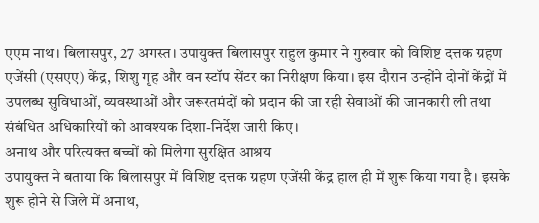एएम नाथ। बिलासपुर, 27 अगस्त। उपायुक्त बिलासपुर राहुल कुमार ने गुरुवार को विशिष्ट दत्तक ग्रहण एजेंसी (एसएए) केंद्र, शिशु गृह और वन स्टॉप सेंटर का निरीक्षण किया। इस दौरान उन्होंने दोनों केंद्रों में उपलब्ध सुविधाओं, व्यवस्थाओं और जरूरतमंदों को प्रदान की जा रही सेवाओं की जानकारी ली तथा संबंधित अधिकारियों को आवश्यक दिशा-निर्देश जारी किए।
अनाथ और परित्यक्त बच्चों को मिलेगा सुरक्षित आश्रय
उपायुक्त ने बताया कि बिलासपुर में विशिष्ट दत्तक ग्रहण एजेंसी केंद्र हाल ही में शुरू किया गया है। इसके शुरू होने से जिले में अनाथ,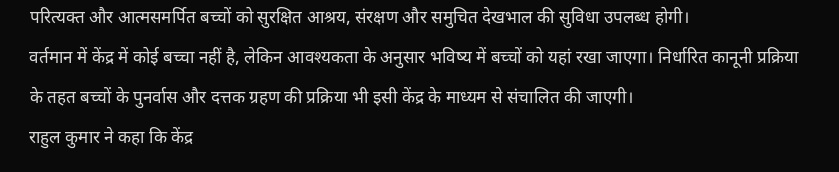परित्यक्त और आत्मसमर्पित बच्चों को सुरक्षित आश्रय, संरक्षण और समुचित देखभाल की सुविधा उपलब्ध होगी।
वर्तमान में केंद्र में कोई बच्चा नहीं है, लेकिन आवश्यकता के अनुसार भविष्य में बच्चों को यहां रखा जाएगा। निर्धारित कानूनी प्रक्रिया के तहत बच्चों के पुनर्वास और दत्तक ग्रहण की प्रक्रिया भी इसी केंद्र के माध्यम से संचालित की जाएगी।
राहुल कुमार ने कहा कि केंद्र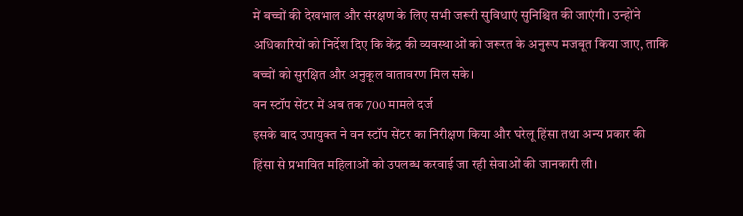में बच्चों की देखभाल और संरक्षण के लिए सभी जरूरी सुविधाएं सुनिश्चित की जाएंगी। उन्होंने अधिकारियों को निर्देश दिए कि केंद्र की व्यवस्थाओं को जरूरत के अनुरूप मजबूत किया जाए, ताकि बच्चों को सुरक्षित और अनुकूल वातावरण मिल सके।
वन स्टॉप सेंटर में अब तक 700 मामले दर्ज
इसके बाद उपायुक्त ने वन स्टॉप सेंटर का निरीक्षण किया और घरेलू हिंसा तथा अन्य प्रकार की हिंसा से प्रभावित महिलाओं को उपलब्ध करवाई जा रही सेवाओं की जानकारी ली।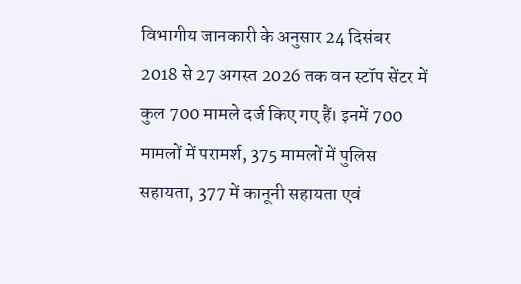विभागीय जानकारी के अनुसार 24 दिसंबर 2018 से 27 अगस्त 2026 तक वन स्टॉप सेंटर में कुल 700 मामले दर्ज किए गए हैं। इनमें 700 मामलों में परामर्श, 375 मामलों में पुलिस सहायता, 377 में कानूनी सहायता एवं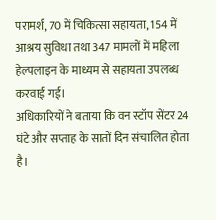परामर्श, 70 में चिकित्सा सहायता, 154 में आश्रय सुविधा तथा 347 मामलों में महिला हेल्पलाइन के माध्यम से सहायता उपलब्ध करवाई गई।
अधिकारियों ने बताया कि वन स्टॉप सेंटर 24 घंटे और सप्ताह के सातों दिन संचालित होता है।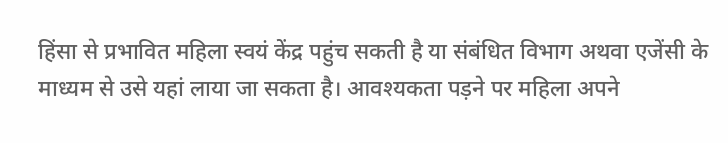हिंसा से प्रभावित महिला स्वयं केंद्र पहुंच सकती है या संबंधित विभाग अथवा एजेंसी के माध्यम से उसे यहां लाया जा सकता है। आवश्यकता पड़ने पर महिला अपने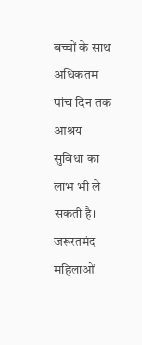बच्चों के साथ अधिकतम पांच दिन तक आश्रय सुविधा का लाभ भी ले सकती है।
जरूरतमंद महिलाओं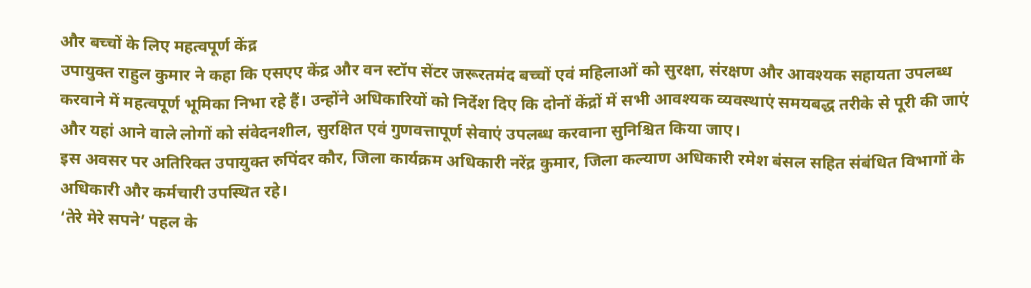और बच्चों के लिए महत्वपूर्ण केंद्र
उपायुक्त राहुल कुमार ने कहा कि एसएए केंद्र और वन स्टॉप सेंटर जरूरतमंद बच्चों एवं महिलाओं को सुरक्षा, संरक्षण और आवश्यक सहायता उपलब्ध करवाने में महत्वपूर्ण भूमिका निभा रहे हैं। उन्होंने अधिकारियों को निर्देश दिए कि दोनों केंद्रों में सभी आवश्यक व्यवस्थाएं समयबद्ध तरीके से पूरी की जाएं और यहां आने वाले लोगों को संवेदनशील, सुरक्षित एवं गुणवत्तापूर्ण सेवाएं उपलब्ध करवाना सुनिश्चित किया जाए।
इस अवसर पर अतिरिक्त उपायुक्त रुपिंदर कौर, जिला कार्यक्रम अधिकारी नरेंद्र कुमार, जिला कल्याण अधिकारी रमेश बंसल सहित संबंधित विभागों के अधिकारी और कर्मचारी उपस्थित रहे।
‘तेरे मेरे सपने’ पहल के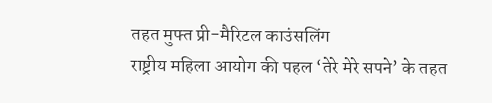तहत मुफ्त प्री-मैरिटल काउंसलिंग
राष्ट्रीय महिला आयोग की पहल ‘तेरे मेरे सपने’ के तहत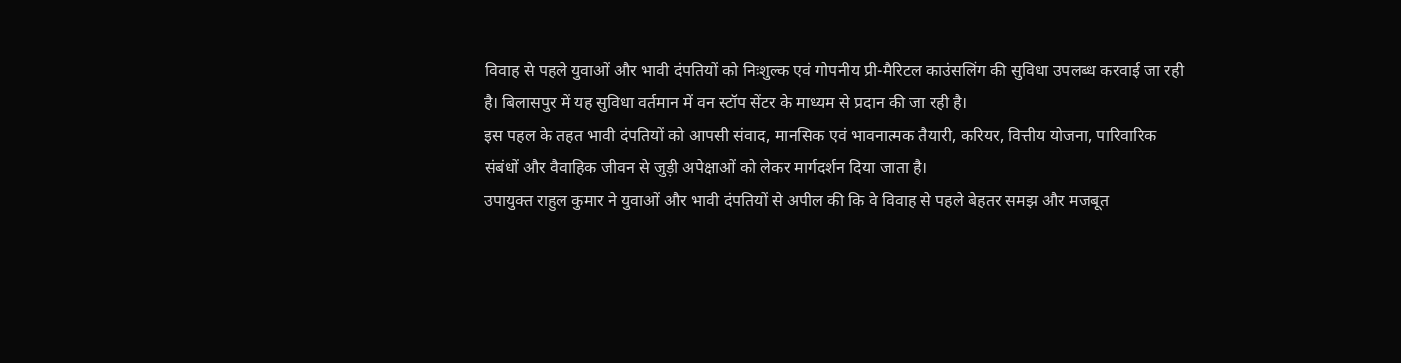विवाह से पहले युवाओं और भावी दंपतियों को निःशुल्क एवं गोपनीय प्री-मैरिटल काउंसलिंग की सुविधा उपलब्ध करवाई जा रही है। बिलासपुर में यह सुविधा वर्तमान में वन स्टॉप सेंटर के माध्यम से प्रदान की जा रही है।
इस पहल के तहत भावी दंपतियों को आपसी संवाद, मानसिक एवं भावनात्मक तैयारी, करियर, वित्तीय योजना, पारिवारिक संबंधों और वैवाहिक जीवन से जुड़ी अपेक्षाओं को लेकर मार्गदर्शन दिया जाता है।
उपायुक्त राहुल कुमार ने युवाओं और भावी दंपतियों से अपील की कि वे विवाह से पहले बेहतर समझ और मजबूत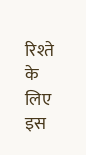रिश्ते के लिए इस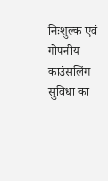निःशुल्क एवं गोपनीय काउंसलिंग सुविधा का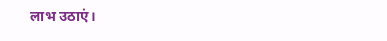लाभ उठाएं।